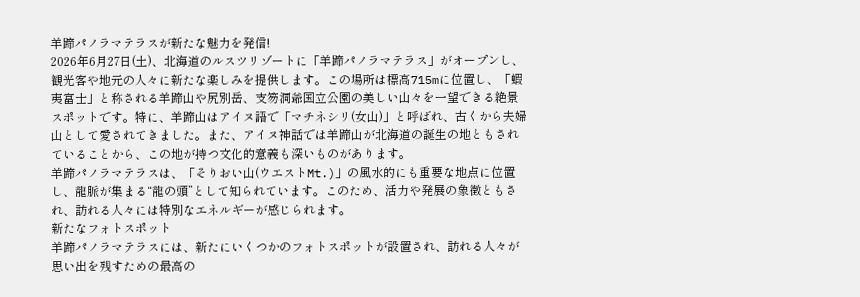羊蹄パノラマテラスが新たな魅力を発信!
2026年6月27日(土)、北海道のルスツリゾートに「羊蹄パノラマテラス」がオープンし、観光客や地元の人々に新たな楽しみを提供します。この場所は標高715mに位置し、「蝦夷富士」と称される羊蹄山や尻別岳、支笏洞爺国立公園の美しい山々を一望できる絶景スポットです。特に、羊蹄山はアイヌ語で「マチネシリ(女山)」と呼ばれ、古くから夫婦山として愛されてきました。また、アイヌ神話では羊蹄山が北海道の誕生の地ともされていることから、この地が持つ文化的意義も深いものがあります。
羊蹄パノラマテラスは、「そりおい山(ウエストMt.)」の風水的にも重要な地点に位置し、龍脈が集まる“龍の頭”として知られています。このため、活力や発展の象徴ともされ、訪れる人々には特別なエネルギーが感じられます。
新たなフォトスポット
羊蹄パノラマテラスには、新たにいくつかのフォトスポットが設置され、訪れる人々が思い出を残すための最高の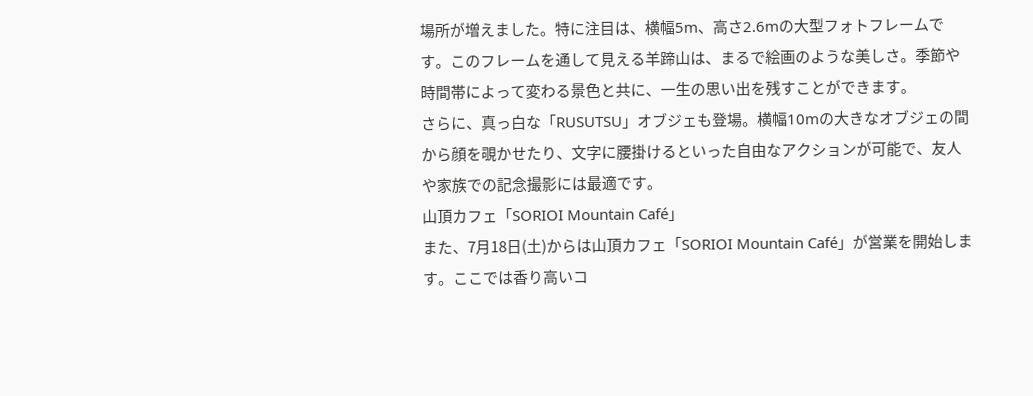場所が増えました。特に注目は、横幅5m、高さ2.6mの大型フォトフレームです。このフレームを通して見える羊蹄山は、まるで絵画のような美しさ。季節や時間帯によって変わる景色と共に、一生の思い出を残すことができます。
さらに、真っ白な「RUSUTSU」オブジェも登場。横幅10mの大きなオブジェの間から顔を覗かせたり、文字に腰掛けるといった自由なアクションが可能で、友人や家族での記念撮影には最適です。
山頂カフェ「SORIOI Mountain Café」
また、7月18日(土)からは山頂カフェ「SORIOI Mountain Café」が営業を開始します。ここでは香り高いコ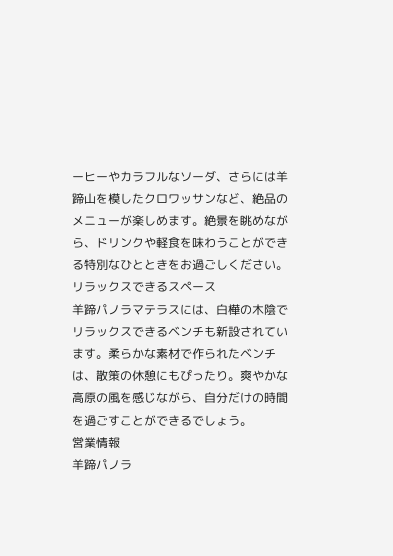ーヒーやカラフルなソーダ、さらには羊蹄山を模したクロワッサンなど、絶品のメニューが楽しめます。絶景を眺めながら、ドリンクや軽食を味わうことができる特別なひとときをお過ごしください。
リラックスできるスペース
羊蹄パノラマテラスには、白樺の木陰でリラックスできるベンチも新設されています。柔らかな素材で作られたベンチは、散策の休憩にもぴったり。爽やかな高原の風を感じながら、自分だけの時間を過ごすことができるでしょう。
営業情報
羊蹄パノラ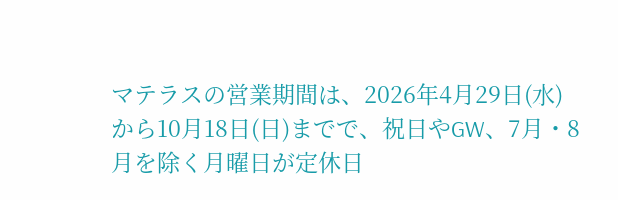マテラスの営業期間は、2026年4月29日(水)から10月18日(日)までで、祝日やGW、7月・8月を除く月曜日が定休日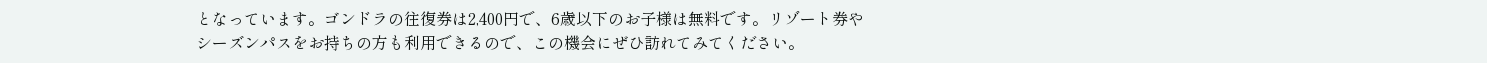となっています。ゴンドラの往復券は2,400円で、6歳以下のお子様は無料です。リゾート券やシーズンパスをお持ちの方も利用できるので、この機会にぜひ訪れてみてください。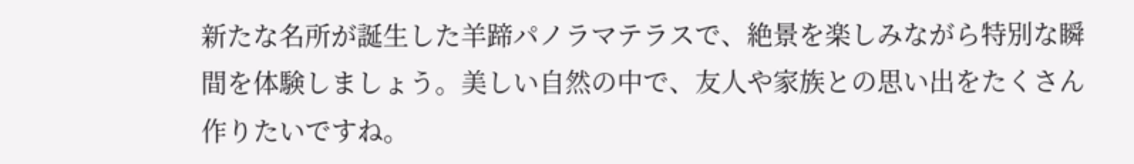新たな名所が誕生した羊蹄パノラマテラスで、絶景を楽しみながら特別な瞬間を体験しましょう。美しい自然の中で、友人や家族との思い出をたくさん作りたいですね。